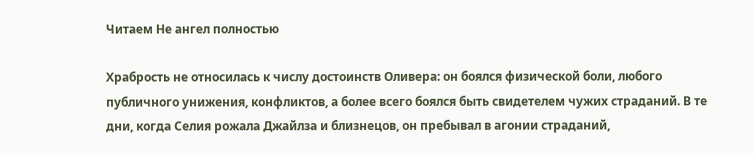Читаем Не ангел полностью

Храбрость не относилась к числу достоинств Оливера: он боялся физической боли, любого публичного унижения, конфликтов, а более всего боялся быть свидетелем чужих страданий. В те дни, когда Селия рожала Джайлза и близнецов, он пребывал в агонии страданий,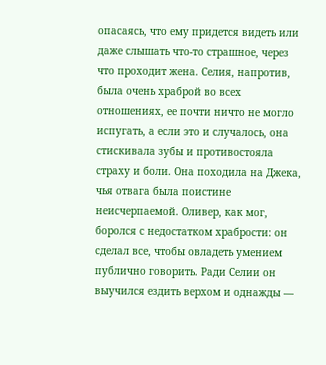опасаясь, что ему придется видеть или даже слышать что-то страшное, через что проходит жена. Селия, напротив, была очень храброй во всех отношениях, ее почти ничто не могло испугать, а если это и случалось, она стискивала зубы и противостояла страху и боли. Она походила на Джека, чья отвага была поистине неисчерпаемой. Оливер, как мог, боролся с недостатком храбрости: он сделал все, чтобы овладеть умением публично говорить. Ради Селии он выучился ездить верхом и однажды —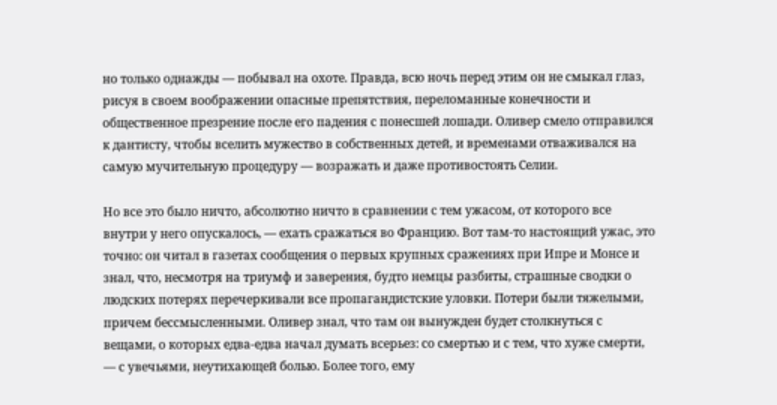но только однажды — побывал на охоте. Правда, всю ночь перед этим он не смыкал глаз, рисуя в своем воображении опасные препятствия, переломанные конечности и общественное презрение после его падения с понесшей лошади. Оливер смело отправился к дантисту, чтобы вселить мужество в собственных детей, и временами отваживался на самую мучительную процедуру — возражать и даже противостоять Селии.

Но все это было ничто, абсолютно ничто в сравнении с тем ужасом, от которого все внутри у него опускалось, — ехать сражаться во Францию. Вот там-то настоящий ужас, это точно: он читал в газетах сообщения о первых крупных сражениях при Ипре и Монсе и знал, что, несмотря на триумф и заверения, будто немцы разбиты, страшные сводки о людских потерях перечеркивали все пропагандистские уловки. Потери были тяжелыми, причем бессмысленными. Оливер знал, что там он вынужден будет столкнуться с вещами, о которых едва-едва начал думать всерьез: со смертью и с тем, что хуже смерти, — с увечьями, неутихающей болью. Более того, ему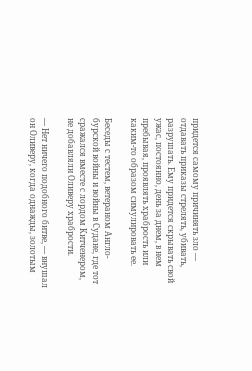придется самому причинять зло — отдавать приказы стрелять, убивать, разрушать. Ему придется скрывать свой ужас, постоянно, день за днем, в нем пребывая, проявлять храбрость или каким-то образом симулировать ее.

Беседы с тестем, ветераном Англо-бурской войны и войны в Судане, где тот сражался вместе с лордом Китченером, не добавляли Оливеру храбрости.

— Нет ничего подобного битве, — внушал он Оливеру, когда однажды, золотым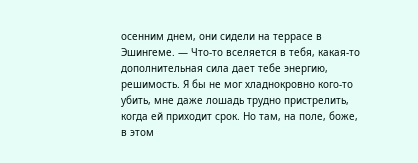осенним днем, они сидели на террасе в Эшингеме. — Что-то вселяется в тебя, какая-то дополнительная сила дает тебе энергию, решимость. Я бы не мог хладнокровно кого-то убить, мне даже лошадь трудно пристрелить, когда ей приходит срок. Но там, на поле, боже, в этом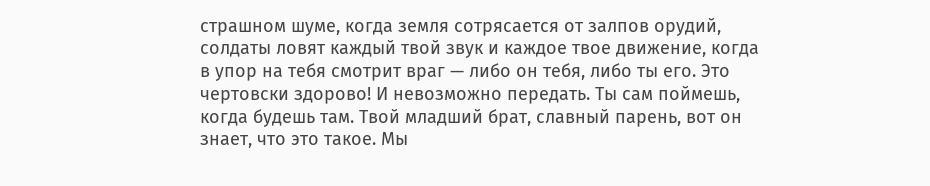страшном шуме, когда земля сотрясается от залпов орудий, солдаты ловят каждый твой звук и каждое твое движение, когда в упор на тебя смотрит враг — либо он тебя, либо ты его. Это чертовски здорово! И невозможно передать. Ты сам поймешь, когда будешь там. Твой младший брат, славный парень, вот он знает, что это такое. Мы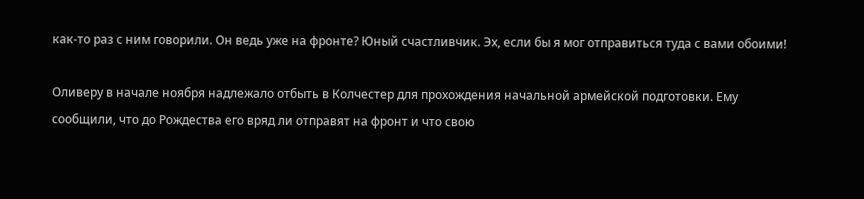как-то раз с ним говорили. Он ведь уже на фронте? Юный счастливчик. Эх, если бы я мог отправиться туда с вами обоими!

Оливеру в начале ноября надлежало отбыть в Колчестер для прохождения начальной армейской подготовки. Ему сообщили, что до Рождества его вряд ли отправят на фронт и что свою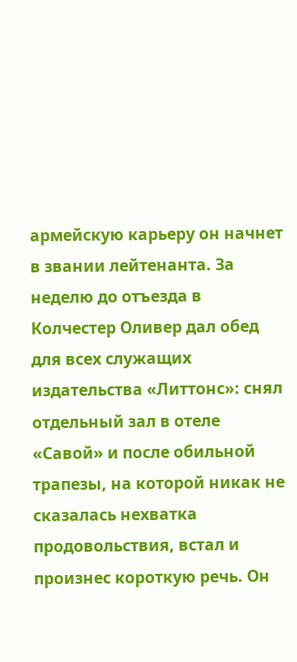армейскую карьеру он начнет в звании лейтенанта. За неделю до отъезда в Колчестер Оливер дал обед для всех служащих издательства «Литтонс»: снял отдельный зал в отеле «Савой» и после обильной трапезы, на которой никак не сказалась нехватка продовольствия, встал и произнес короткую речь. Он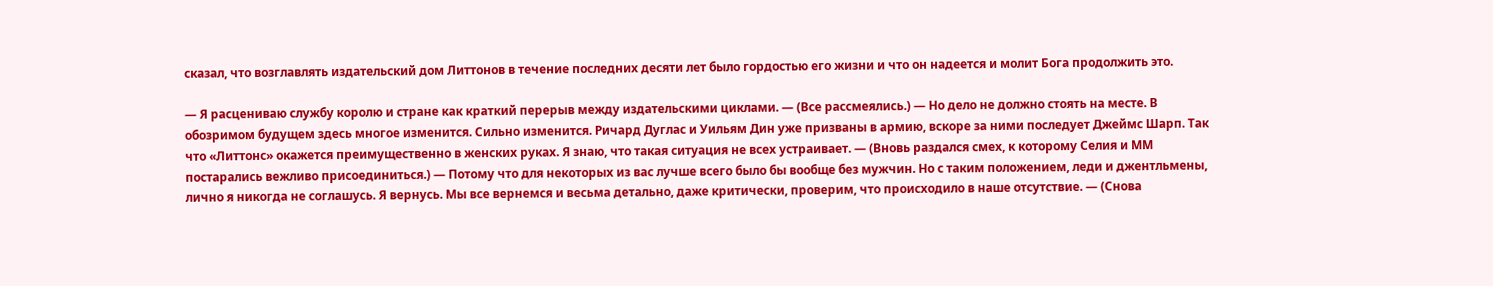сказал, что возглавлять издательский дом Литтонов в течение последних десяти лет было гордостью его жизни и что он надеется и молит Бога продолжить это.

— Я расцениваю службу королю и стране как краткий перерыв между издательскими циклами. — (Все рассмеялись.) — Но дело не должно стоять на месте. В обозримом будущем здесь многое изменится. Сильно изменится. Ричард Дуглас и Уильям Дин уже призваны в армию, вскоре за ними последует Джеймс Шарп. Так что «Литтонс» окажется преимущественно в женских руках. Я знаю, что такая ситуация не всех устраивает. — (Вновь раздался смех, к которому Селия и ММ постарались вежливо присоединиться.) — Потому что для некоторых из вас лучше всего было бы вообще без мужчин. Но с таким положением, леди и джентльмены, лично я никогда не соглашусь. Я вернусь. Мы все вернемся и весьма детально, даже критически, проверим, что происходило в наше отсутствие. — (Снова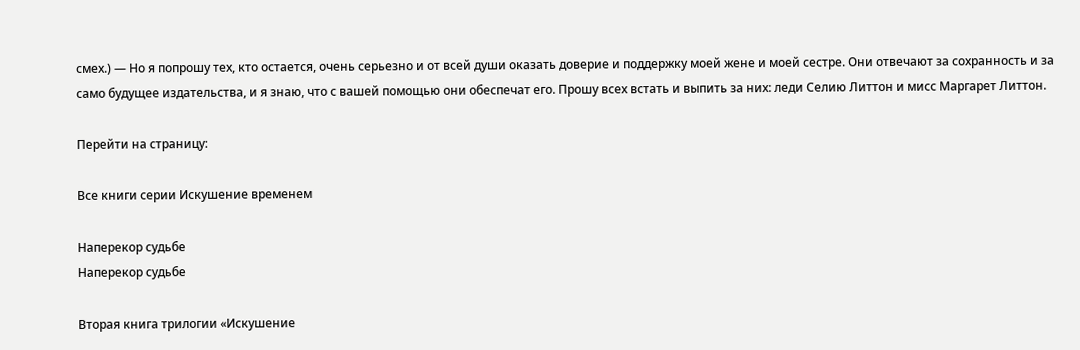смех.) — Но я попрошу тех, кто остается, очень серьезно и от всей души оказать доверие и поддержку моей жене и моей сестре. Они отвечают за сохранность и за само будущее издательства, и я знаю, что с вашей помощью они обеспечат его. Прошу всех встать и выпить за них: леди Селию Литтон и мисс Маргарет Литтон.

Перейти на страницу:

Все книги серии Искушение временем

Наперекор судьбе
Наперекор судьбе

Вторая книга трилогии «Искушение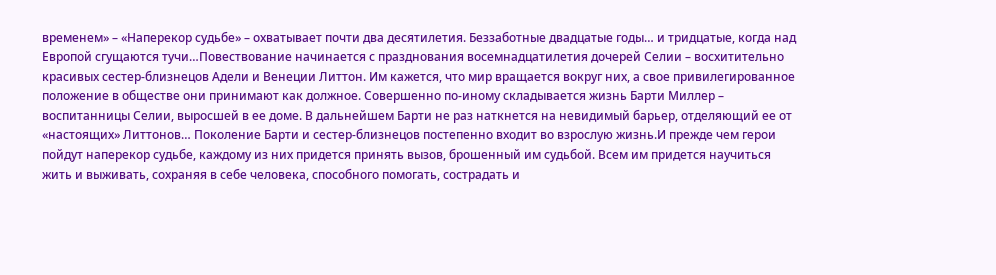временем» – «Наперекор судьбе» – охватывает почти два десятилетия. Беззаботные двадцатые годы… и тридцатые, когда над Европой сгущаются тучи…Повествование начинается с празднования восемнадцатилетия дочерей Селии – восхитительно красивых сестер-близнецов Адели и Венеции Литтон. Им кажется, что мир вращается вокруг них, а свое привилегированное положение в обществе они принимают как должное. Совершенно по-иному складывается жизнь Барти Миллер – воспитанницы Селии, выросшей в ее доме. В дальнейшем Барти не раз наткнется на невидимый барьер, отделяющий ее от «настоящих» Литтонов… Поколение Барти и сестер-близнецов постепенно входит во взрослую жизнь.И прежде чем герои пойдут наперекор судьбе, каждому из них придется принять вызов, брошенный им судьбой. Всем им придется научиться жить и выживать, сохраняя в себе человека, способного помогать, сострадать и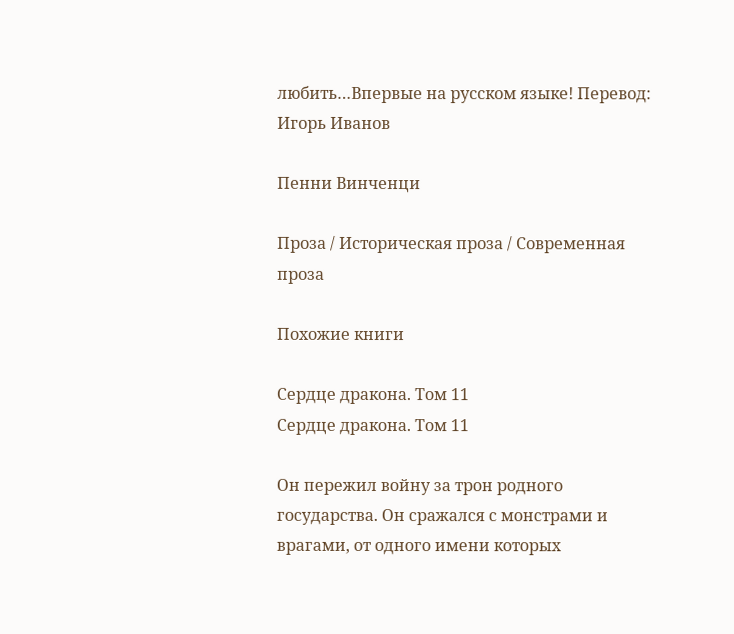любить…Впервые на русском языке! Перевод: Игорь Иванов

Пенни Винченци

Проза / Историческая проза / Современная проза

Похожие книги

Сердце дракона. Том 11
Сердце дракона. Том 11

Он пережил войну за трон родного государства. Он сражался с монстрами и врагами, от одного имени которых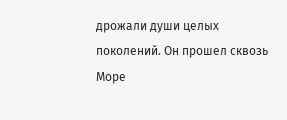дрожали души целых поколений. Он прошел сквозь Море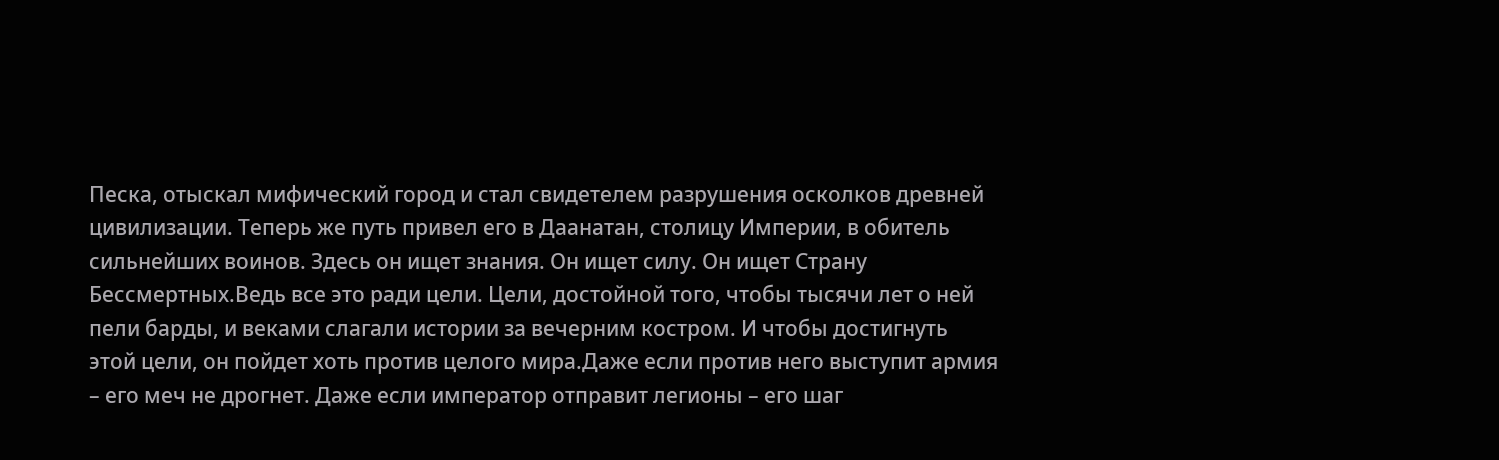Песка, отыскал мифический город и стал свидетелем разрушения осколков древней цивилизации. Теперь же путь привел его в Даанатан, столицу Империи, в обитель сильнейших воинов. Здесь он ищет знания. Он ищет силу. Он ищет Страну Бессмертных.Ведь все это ради цели. Цели, достойной того, чтобы тысячи лет о ней пели барды, и веками слагали истории за вечерним костром. И чтобы достигнуть этой цели, он пойдет хоть против целого мира.Даже если против него выступит армия – его меч не дрогнет. Даже если император отправит легионы – его шаг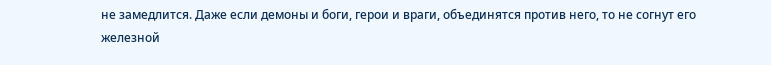не замедлится. Даже если демоны и боги, герои и враги, объединятся против него, то не согнут его железной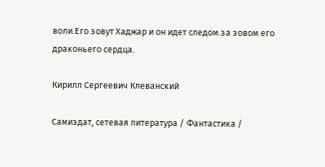воли.Его зовут Хаджар и он идет следом за зовом его драконьего сердца.

Кирилл Сергеевич Клеванский

Самиздат, сетевая литература / Фантастика /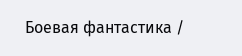Боевая фантастика /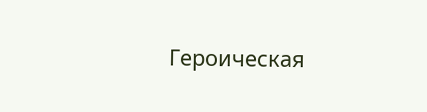Героическая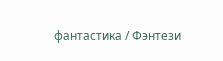фантастика / Фэнтези